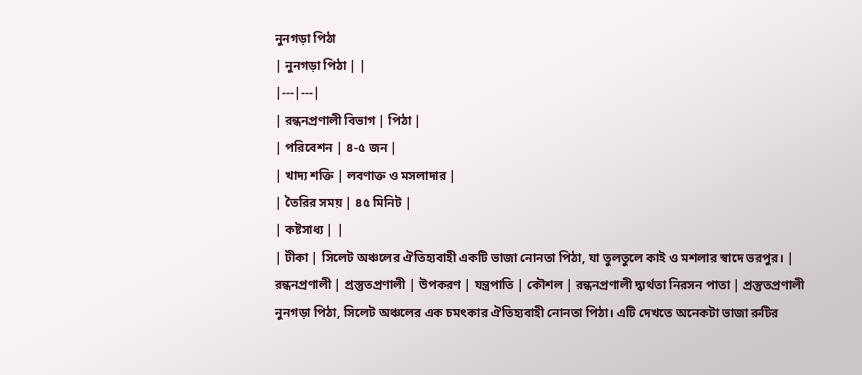নুনগড়া পিঠা
| নুনগড়া পিঠা | |
|---|---|
| রন্ধনপ্রণালী বিভাগ | পিঠা |
| পরিবেশন | ৪-৫ জন |
| খাদ্য শক্তি | লবণাক্ত ও মসলাদার |
| তৈরির সময় | ৪৫ মিনিট |
| কষ্টসাধ্য | |
| টীকা | সিলেট অঞ্চলের ঐতিহ্যবাহী একটি ভাজা নোনতা পিঠা, যা তুলতুলে কাই ও মশলার স্বাদে ভরপুর। |
রন্ধনপ্রণালী | প্রস্তুতপ্রণালী | উপকরণ | যন্ত্রপাতি | কৌশল | রন্ধনপ্রণালী দ্ব্যর্থতা নিরসন পাতা | প্রস্তুতপ্রণালী
নুনগড়া পিঠা, সিলেট অঞ্চলের এক চমৎকার ঐতিহ্যবাহী নোনতা পিঠা। এটি দেখতে অনেকটা ভাজা রুটির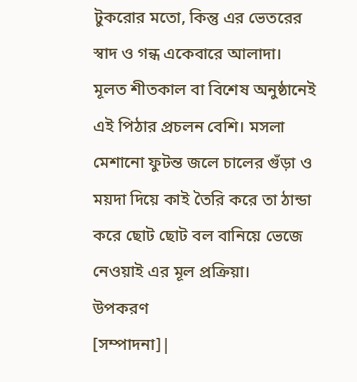টুকরোর মতো, কিন্তু এর ভেতরের স্বাদ ও গন্ধ একেবারে আলাদা। মূলত শীতকাল বা বিশেষ অনুষ্ঠানেই এই পিঠার প্রচলন বেশি। মসলা মেশানো ফুটন্ত জলে চালের গুঁড়া ও ময়দা দিয়ে কাই তৈরি করে তা ঠান্ডা করে ছোট ছোট বল বানিয়ে ভেজে নেওয়াই এর মূল প্রক্রিয়া।
উপকরণ
[সম্পাদনা]|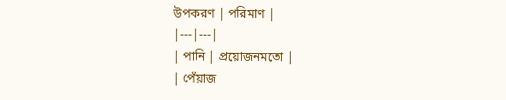উপকরণ | পরিমাণ |
|---|---|
| পানি | প্রয়োজনমতো |
| পেঁয়াজ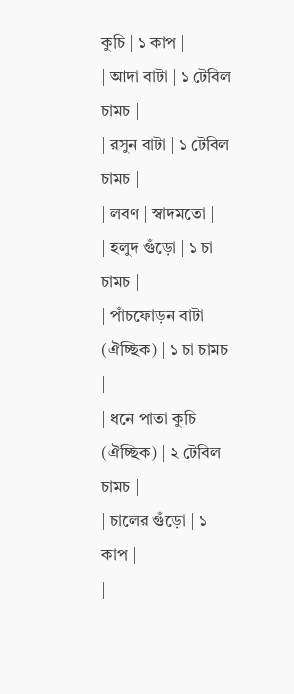কুচি | ১ কাপ |
| আদা বাটা | ১ টেবিল চামচ |
| রসুন বাটা | ১ টেবিল চামচ |
| লবণ | স্বাদমতো |
| হলুদ গুঁড়ো | ১ চা চামচ |
| পাঁচফোড়ন বাটা (ঐচ্ছিক) | ১ চা চামচ |
| ধনে পাতা কুচি (ঐচ্ছিক) | ২ টেবিল চামচ |
| চালের গুঁড়ো | ১ কাপ |
|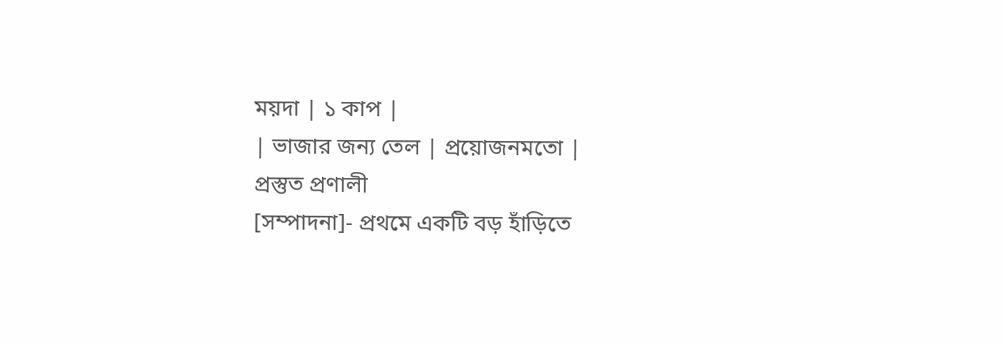ময়দা | ১ কাপ |
| ভাজার জন্য তেল | প্রয়োজনমতো |
প্রস্তুত প্রণালী
[সম্পাদনা]- প্রথমে একটি বড় হাঁড়িতে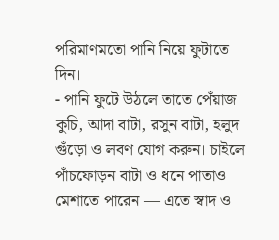পরিমাণমতো পানি নিয়ে ফুটাতে দিন।
- পানি ফুটে উঠলে তাতে পেঁয়াজ কুচি, আদা বাটা, রসুন বাটা, হলুদ গুঁড়ো ও লবণ যোগ করুন। চাইলে পাঁচফোড়ন বাটা ও ধনে পাতাও মেশাতে পারেন — এতে স্বাদ ও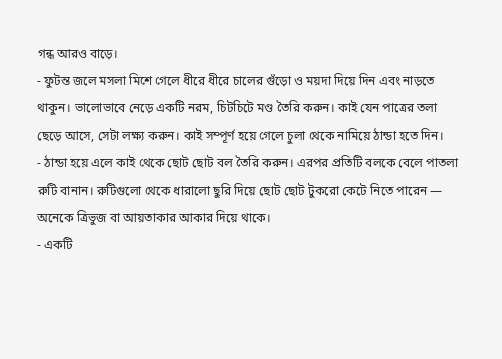গন্ধ আরও বাড়ে।
- ফুটন্ত জলে মসলা মিশে গেলে ধীরে ধীরে চালের গুঁড়ো ও ময়দা দিয়ে দিন এবং নাড়তে থাকুন। ভালোভাবে নেড়ে একটি নরম, চিটচিটে মণ্ড তৈরি করুন। কাই যেন পাত্রের তলা ছেড়ে আসে, সেটা লক্ষ্য করুন। কাই সম্পূর্ণ হয়ে গেলে চুলা থেকে নামিয়ে ঠান্ডা হতে দিন।
- ঠান্ডা হয়ে এলে কাই থেকে ছোট ছোট বল তৈরি করুন। এরপর প্রতিটি বলকে বেলে পাতলা রুটি বানান। রুটিগুলো থেকে ধারালো ছুরি দিয়ে ছোট ছোট টুকরো কেটে নিতে পারেন — অনেকে ত্রিভুজ বা আয়তাকার আকার দিয়ে থাকে।
- একটি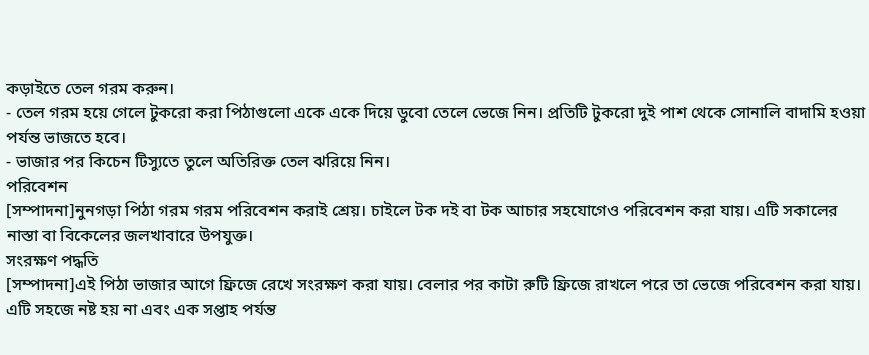কড়াইতে তেল গরম করুন।
- তেল গরম হয়ে গেলে টুকরো করা পিঠাগুলো একে একে দিয়ে ডুবো তেলে ভেজে নিন। প্রতিটি টুকরো দুই পাশ থেকে সোনালি বাদামি হওয়া পর্যন্ত ভাজতে হবে।
- ভাজার পর কিচেন টিস্যুতে তুলে অতিরিক্ত তেল ঝরিয়ে নিন।
পরিবেশন
[সম্পাদনা]নুনগড়া পিঠা গরম গরম পরিবেশন করাই শ্রেয়। চাইলে টক দই বা টক আচার সহযোগেও পরিবেশন করা যায়। এটি সকালের নাস্তা বা বিকেলের জলখাবারে উপযুক্ত।
সংরক্ষণ পদ্ধতি
[সম্পাদনা]এই পিঠা ভাজার আগে ফ্রিজে রেখে সংরক্ষণ করা যায়। বেলার পর কাটা রুটি ফ্রিজে রাখলে পরে তা ভেজে পরিবেশন করা যায়। এটি সহজে নষ্ট হয় না এবং এক সপ্তাহ পর্যন্ত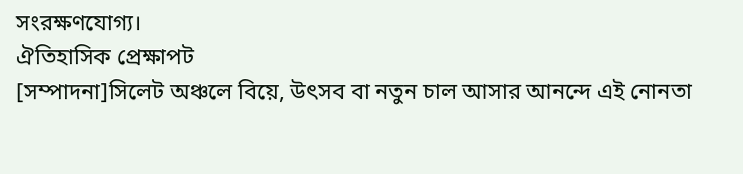সংরক্ষণযোগ্য।
ঐতিহাসিক প্রেক্ষাপট
[সম্পাদনা]সিলেট অঞ্চলে বিয়ে, উৎসব বা নতুন চাল আসার আনন্দে এই নোনতা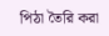পিঠা তৈরি করা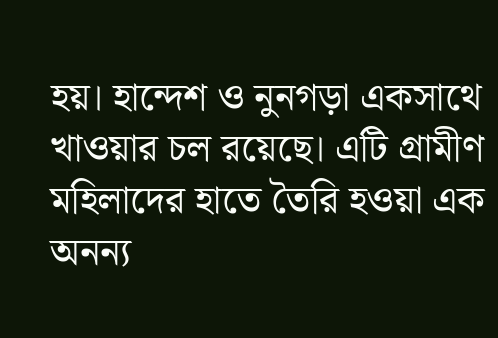হয়। হান্দেশ ও নুনগড়া একসাথে খাওয়ার চল রয়েছে। এটি গ্রামীণ মহিলাদের হাতে তৈরি হওয়া এক অনন্য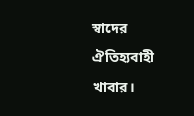স্বাদের ঐতিহ্যবাহী খাবার।